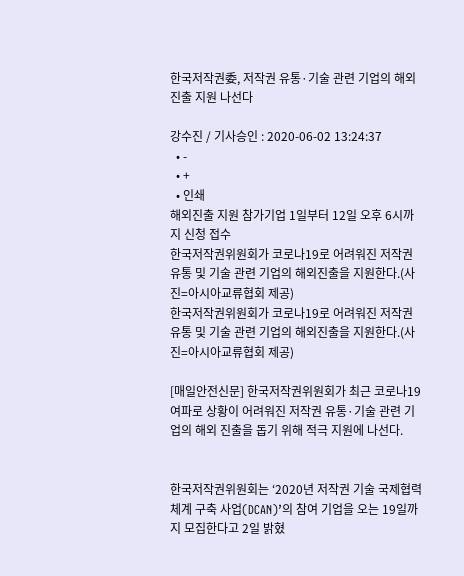한국저작권委, 저작권 유통·기술 관련 기업의 해외진출 지원 나선다

강수진 / 기사승인 : 2020-06-02 13:24:37
  • -
  • +
  • 인쇄
해외진출 지원 참가기업 1일부터 12일 오후 6시까지 신청 접수
한국저작권위원회가 코로나19로 어려워진 저작권 유통 및 기술 관련 기업의 해외진출을 지원한다.(사진=아시아교류협회 제공)
한국저작권위원회가 코로나19로 어려워진 저작권 유통 및 기술 관련 기업의 해외진출을 지원한다.(사진=아시아교류협회 제공)

[매일안전신문] 한국저작권위원회가 최근 코로나19 여파로 상황이 어려워진 저작권 유통·기술 관련 기업의 해외 진출을 돕기 위해 적극 지원에 나선다.


한국저작권위원회는 ‘2020년 저작권 기술 국제협력체계 구축 사업(DCAN)’의 참여 기업을 오는 19일까지 모집한다고 2일 밝혔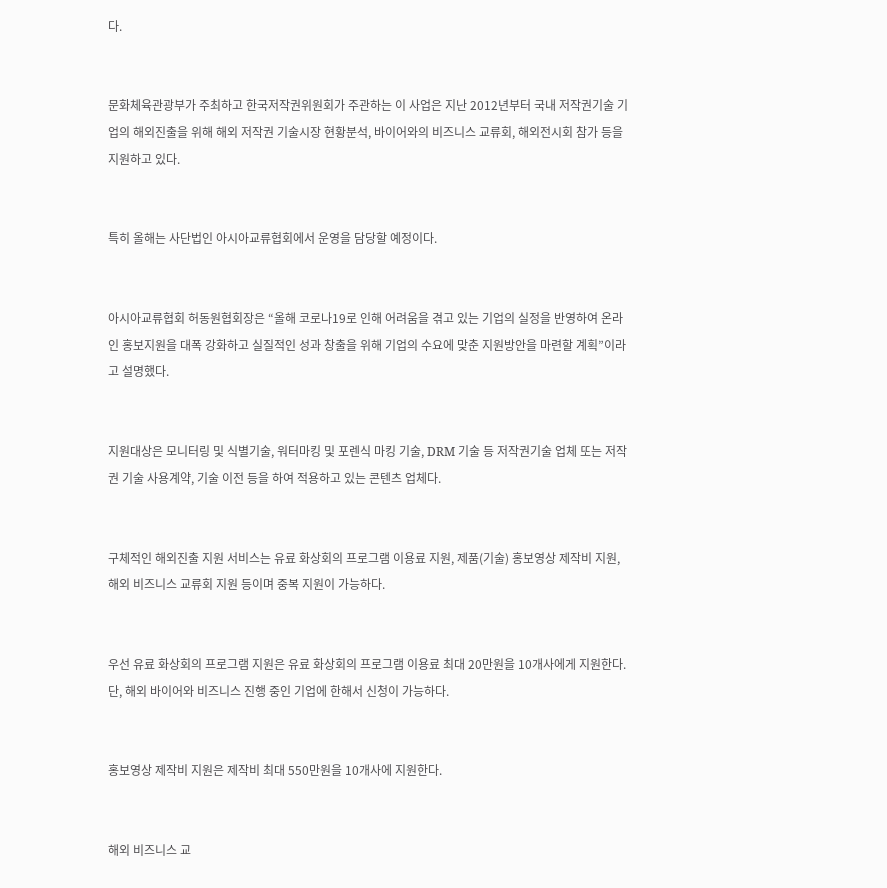다.


문화체육관광부가 주최하고 한국저작권위원회가 주관하는 이 사업은 지난 2012년부터 국내 저작권기술 기업의 해외진출을 위해 해외 저작권 기술시장 현황분석, 바이어와의 비즈니스 교류회, 해외전시회 참가 등을 지원하고 있다.


특히 올해는 사단법인 아시아교류협회에서 운영을 담당할 예정이다.


아시아교류협회 허동원협회장은 “올해 코로나19로 인해 어려움을 겪고 있는 기업의 실정을 반영하여 온라인 홍보지원을 대폭 강화하고 실질적인 성과 창출을 위해 기업의 수요에 맞춘 지원방안을 마련할 계획”이라고 설명했다.


지원대상은 모니터링 및 식별기술, 워터마킹 및 포렌식 마킹 기술, DRM 기술 등 저작권기술 업체 또는 저작권 기술 사용계약, 기술 이전 등을 하여 적용하고 있는 콘텐츠 업체다.


구체적인 해외진출 지원 서비스는 유료 화상회의 프로그램 이용료 지원, 제품(기술) 홍보영상 제작비 지원, 해외 비즈니스 교류회 지원 등이며 중복 지원이 가능하다.


우선 유료 화상회의 프로그램 지원은 유료 화상회의 프로그램 이용료 최대 20만원을 10개사에게 지원한다. 단, 해외 바이어와 비즈니스 진행 중인 기업에 한해서 신청이 가능하다.


홍보영상 제작비 지원은 제작비 최대 550만원을 10개사에 지원한다.


해외 비즈니스 교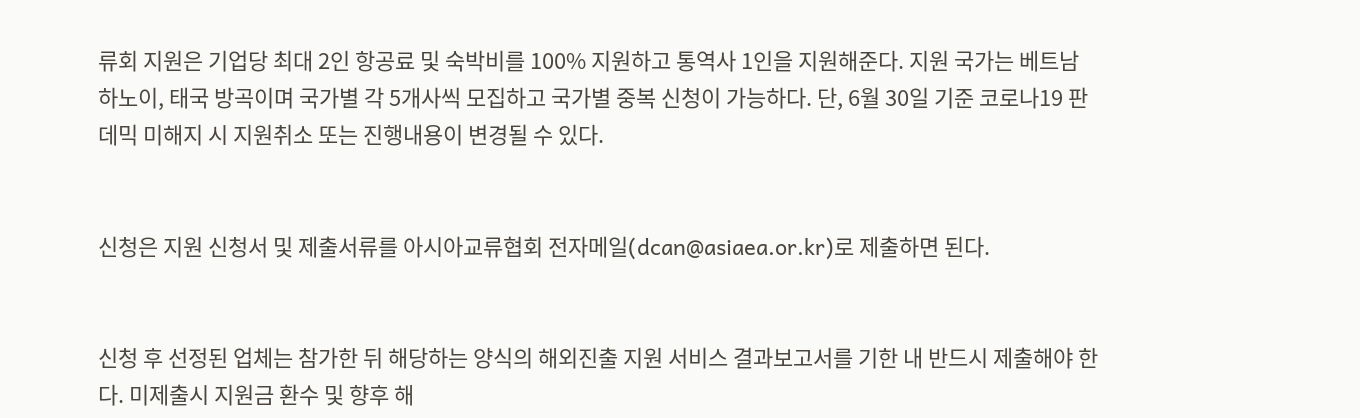류회 지원은 기업당 최대 2인 항공료 및 숙박비를 100% 지원하고 통역사 1인을 지원해준다. 지원 국가는 베트남 하노이, 태국 방곡이며 국가별 각 5개사씩 모집하고 국가별 중복 신청이 가능하다. 단, 6월 30일 기준 코로나19 판데믹 미해지 시 지원취소 또는 진행내용이 변경될 수 있다.


신청은 지원 신청서 및 제출서류를 아시아교류협회 전자메일(dcan@asiaea.or.kr)로 제출하면 된다.


신청 후 선정된 업체는 참가한 뒤 해당하는 양식의 해외진출 지원 서비스 결과보고서를 기한 내 반드시 제출해야 한다. 미제출시 지원금 환수 및 향후 해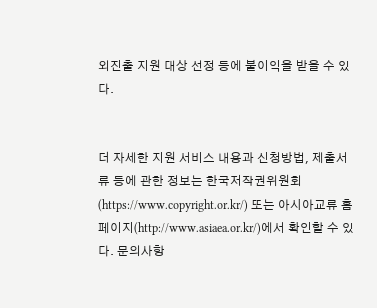외진출 지원 대상 선정 등에 불이익을 받을 수 있다.


더 자세한 지원 서비스 내용과 신청방법, 제출서류 등에 관한 정보는 한국저작권위원회(https://www.copyright.or.kr/) 또는 아시아교류 홈페이지(http://www.asiaea.or.kr/)에서 확인할 수 있다. 문의사항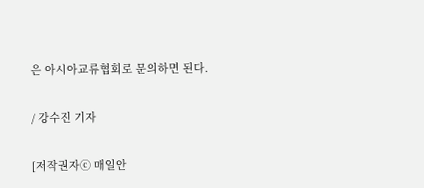은 아시아교류협회로 문의하면 된다.


/ 강수진 기자


[저작권자ⓒ 매일안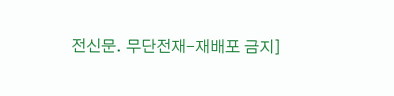전신문. 무단전재-재배포 금지]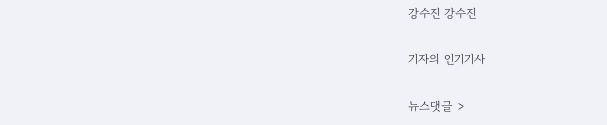강수진 강수진

기자의 인기기사

뉴스댓글 >